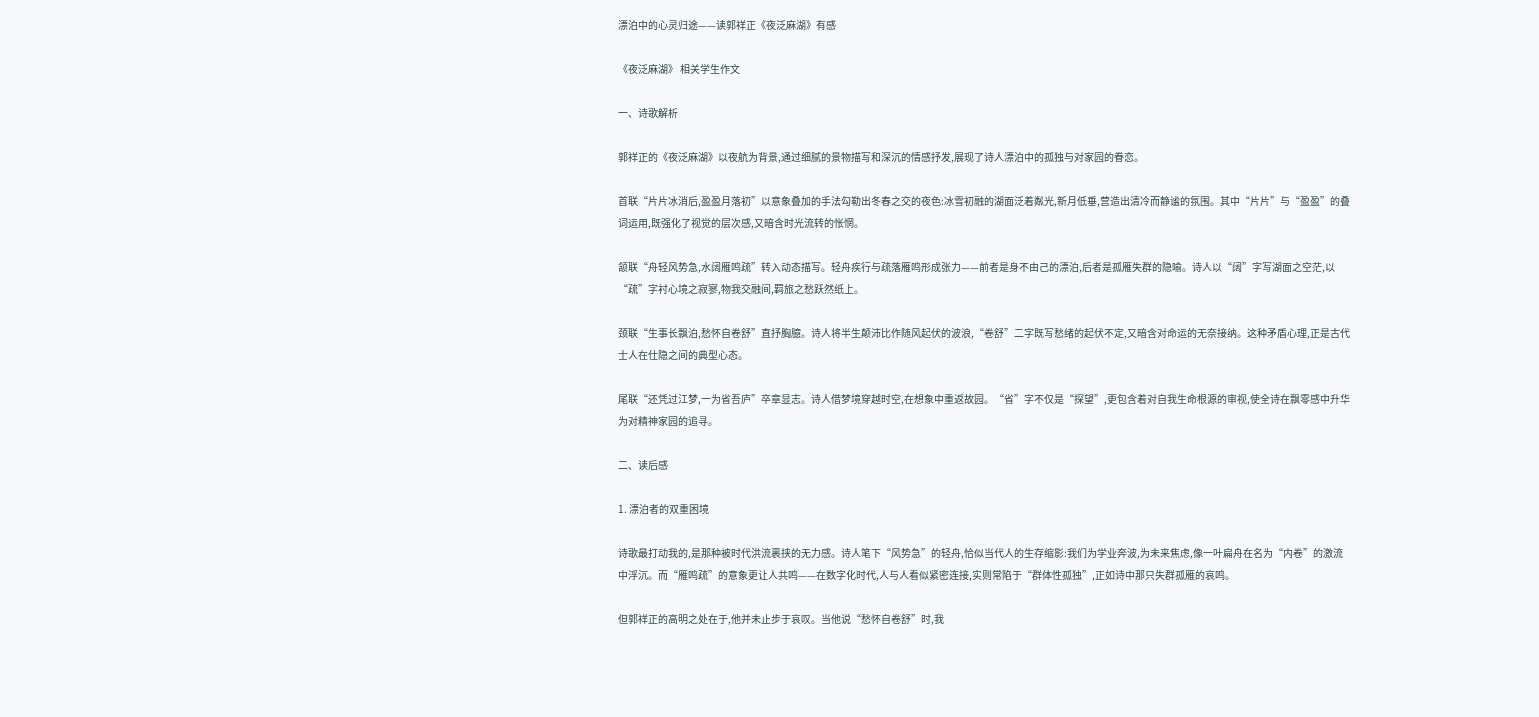漂泊中的心灵归途——读郭祥正《夜泛麻湖》有感

《夜泛麻湖》 相关学生作文

一、诗歌解析

郭祥正的《夜泛麻湖》以夜航为背景,通过细腻的景物描写和深沉的情感抒发,展现了诗人漂泊中的孤独与对家园的眷恋。

首联“片片冰消后,盈盈月落初”以意象叠加的手法勾勒出冬春之交的夜色:冰雪初融的湖面泛着粼光,新月低垂,营造出清冷而静谧的氛围。其中“片片”与“盈盈”的叠词运用,既强化了视觉的层次感,又暗含时光流转的怅惘。

颔联“舟轻风势急,水阔雁鸣疏”转入动态描写。轻舟疾行与疏落雁鸣形成张力——前者是身不由己的漂泊,后者是孤雁失群的隐喻。诗人以“阔”字写湖面之空茫,以“疏”字衬心境之寂寥,物我交融间,羁旅之愁跃然纸上。

颈联“生事长飘泊,愁怀自卷舒”直抒胸臆。诗人将半生颠沛比作随风起伏的波浪,“卷舒”二字既写愁绪的起伏不定,又暗含对命运的无奈接纳。这种矛盾心理,正是古代士人在仕隐之间的典型心态。

尾联“还凭过江梦,一为省吾庐”卒章显志。诗人借梦境穿越时空,在想象中重返故园。“省”字不仅是“探望”,更包含着对自我生命根源的审视,使全诗在飘零感中升华为对精神家园的追寻。

二、读后感

1. 漂泊者的双重困境

诗歌最打动我的,是那种被时代洪流裹挟的无力感。诗人笔下“风势急”的轻舟,恰似当代人的生存缩影:我们为学业奔波,为未来焦虑,像一叶扁舟在名为“内卷”的激流中浮沉。而“雁鸣疏”的意象更让人共鸣——在数字化时代,人与人看似紧密连接,实则常陷于“群体性孤独”,正如诗中那只失群孤雁的哀鸣。

但郭祥正的高明之处在于,他并未止步于哀叹。当他说“愁怀自卷舒”时,我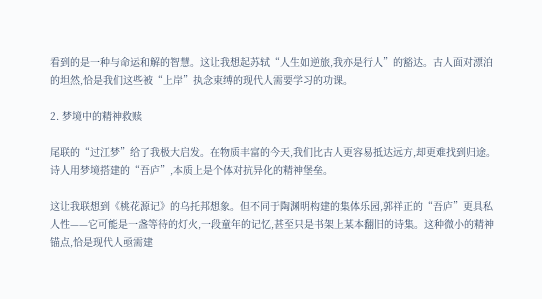看到的是一种与命运和解的智慧。这让我想起苏轼“人生如逆旅,我亦是行人”的豁达。古人面对漂泊的坦然,恰是我们这些被“上岸”执念束缚的现代人需要学习的功课。

2. 梦境中的精神救赎

尾联的“过江梦”给了我极大启发。在物质丰富的今天,我们比古人更容易抵达远方,却更难找到归途。诗人用梦境搭建的“吾庐”,本质上是个体对抗异化的精神堡垒。

这让我联想到《桃花源记》的乌托邦想象。但不同于陶渊明构建的集体乐园,郭祥正的“吾庐”更具私人性——它可能是一盏等待的灯火,一段童年的记忆,甚至只是书架上某本翻旧的诗集。这种微小的精神锚点,恰是现代人亟需建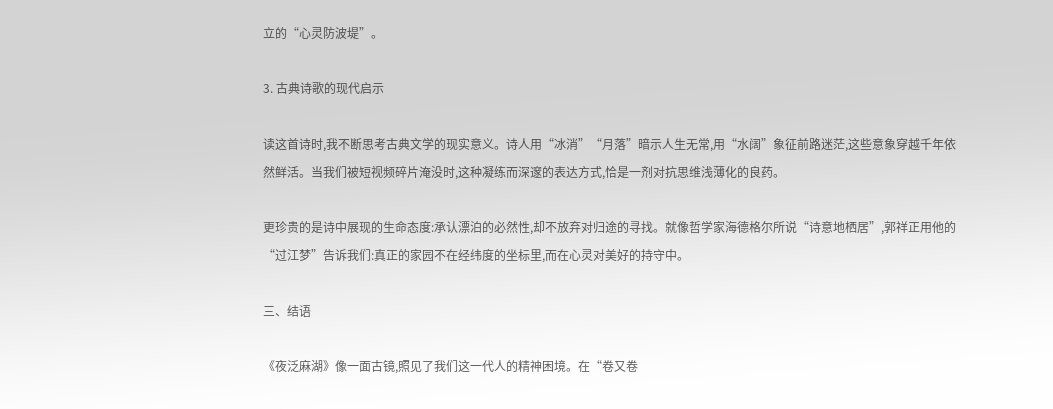立的“心灵防波堤”。

3. 古典诗歌的现代启示

读这首诗时,我不断思考古典文学的现实意义。诗人用“冰消”“月落”暗示人生无常,用“水阔”象征前路迷茫,这些意象穿越千年依然鲜活。当我们被短视频碎片淹没时,这种凝练而深邃的表达方式,恰是一剂对抗思维浅薄化的良药。

更珍贵的是诗中展现的生命态度:承认漂泊的必然性,却不放弃对归途的寻找。就像哲学家海德格尔所说“诗意地栖居”,郭祥正用他的“过江梦”告诉我们:真正的家园不在经纬度的坐标里,而在心灵对美好的持守中。

三、结语

《夜泛麻湖》像一面古镜,照见了我们这一代人的精神困境。在“卷又卷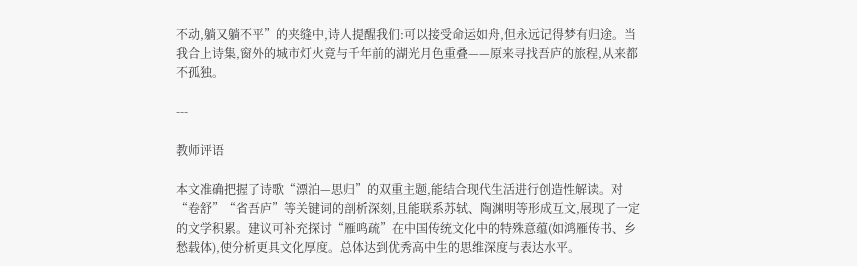不动,躺又躺不平”的夹缝中,诗人提醒我们:可以接受命运如舟,但永远记得梦有归途。当我合上诗集,窗外的城市灯火竟与千年前的湖光月色重叠——原来寻找吾庐的旅程,从来都不孤独。

---

教师评语

本文准确把握了诗歌“漂泊—思归”的双重主题,能结合现代生活进行创造性解读。对“卷舒”“省吾庐”等关键词的剖析深刻,且能联系苏轼、陶渊明等形成互文,展现了一定的文学积累。建议可补充探讨“雁鸣疏”在中国传统文化中的特殊意蕴(如鸿雁传书、乡愁载体),使分析更具文化厚度。总体达到优秀高中生的思维深度与表达水平。